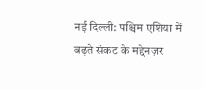नई दिल्ली: पश्चिम एशिया में बढ़ते संकट के मद्देनज़र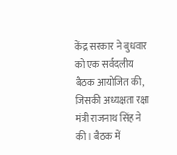केंद्र सरकार ने बुधवार को एक सर्वदलीय बैठक आयोजित की, जिसकी अध्यक्षता रक्षा मंत्री राजनाथ सिंह ने की। बैठक में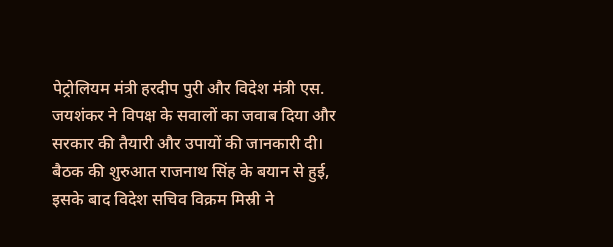पेट्रोलियम मंत्री हरदीप पुरी और विदेश मंत्री एस. जयशंकर ने विपक्ष के सवालों का जवाब दिया और सरकार की तैयारी और उपायों की जानकारी दी।
बैठक की शुरुआत राजनाथ सिंह के बयान से हुई, इसके बाद विदेश सचिव विक्रम मिस्री ने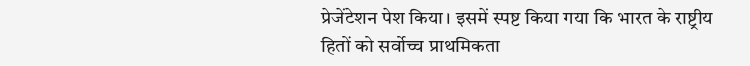प्रेजेंटेशन पेश किया। इसमें स्पष्ट किया गया कि भारत के राष्ट्रीय हितों को सर्वोच्च प्राथमिकता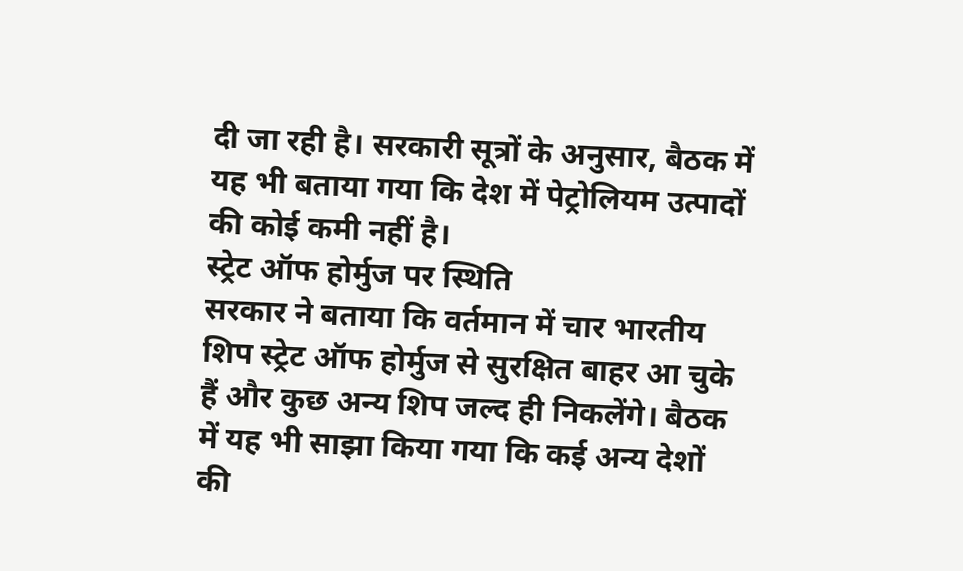दी जा रही है। सरकारी सूत्रों के अनुसार, बैठक में यह भी बताया गया कि देश में पेट्रोलियम उत्पादों की कोई कमी नहीं है।
स्ट्रेट ऑफ होर्मुज पर स्थिति
सरकार ने बताया कि वर्तमान में चार भारतीय शिप स्ट्रेट ऑफ होर्मुज से सुरक्षित बाहर आ चुके हैं और कुछ अन्य शिप जल्द ही निकलेंगे। बैठक में यह भी साझा किया गया कि कई अन्य देशों की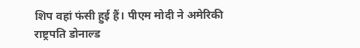शिप वहां फंसी हुई हैं। पीएम मोदी ने अमेरिकी राष्ट्रपति डोनाल्ड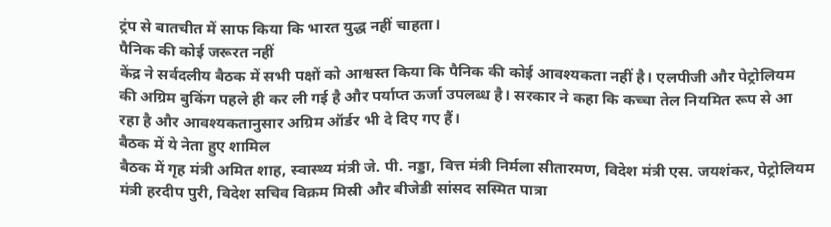ट्रंप से बातचीत में साफ किया कि भारत युद्ध नहीं चाहता।
पैनिक की कोई जरूरत नहीं
केंद्र ने सर्वदलीय बैठक में सभी पक्षों को आश्वस्त किया कि पैनिक की कोई आवश्यकता नहीं है। एलपीजी और पेट्रोलियम की अग्रिम बुकिंग पहले ही कर ली गई है और पर्याप्त ऊर्जा उपलब्ध है। सरकार ने कहा कि कच्चा तेल नियमित रूप से आ रहा है और आवश्यकतानुसार अग्रिम ऑर्डर भी दे दिए गए हैं।
बैठक में ये नेता हुए शामिल
बैठक में गृह मंत्री अमित शाह, स्वास्थ्य मंत्री जे. पी. नड्डा, वित्त मंत्री निर्मला सीतारमण, विदेश मंत्री एस. जयशंकर, पेट्रोलियम मंत्री हरदीप पुरी, विदेश सचिव विक्रम मिस्री और बीजेडी सांसद सस्मित पात्रा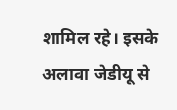शामिल रहे। इसके अलावा जेडीयू से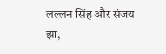लल्लन सिंह और संजय झा,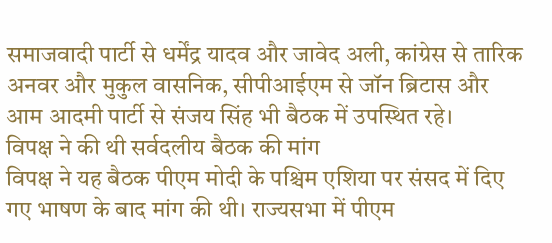समाजवादी पार्टी से धर्मेंद्र यादव और जावेद अली, कांग्रेस से तारिक अनवर और मुकुल वासनिक, सीपीआईएम से जॉन ब्रिटास और आम आदमी पार्टी से संजय सिंह भी बैठक में उपस्थित रहे।
विपक्ष ने की थी सर्वदलीय बैठक की मांग
विपक्ष ने यह बैठक पीएम मोदी के पश्चिम एशिया पर संसद में दिए गए भाषण के बाद मांग की थी। राज्यसभा में पीएम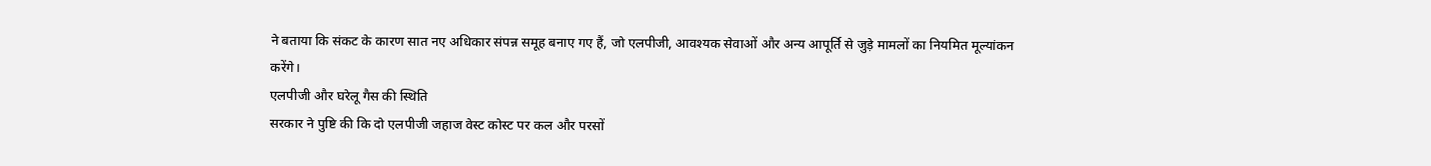ने बताया कि संकट के कारण सात नए अधिकार संपन्न समूह बनाए गए हैं, जो एलपीजी, आवश्यक सेवाओं और अन्य आपूर्ति से जुड़े मामलों का नियमित मूल्यांकन करेंगे।
एलपीजी और घरेलू गैस की स्थिति
सरकार ने पुष्टि की कि दो एलपीजी जहाज वेस्ट कोस्ट पर कल और परसों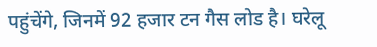पहुंचेंगे, जिनमें 92 हजार टन गैस लोड है। घरेलू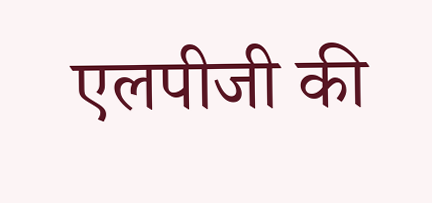एलपीजी की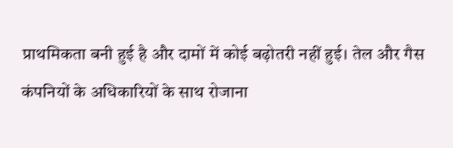प्राथमिकता बनी हुई है और दामों में कोई बढ़ोतरी नहीं हुई। तेल और गैस कंपनियों के अधिकारियों के साथ रोजाना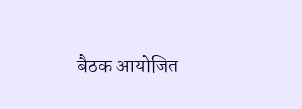बैठक आयोजित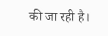की जा रही है।